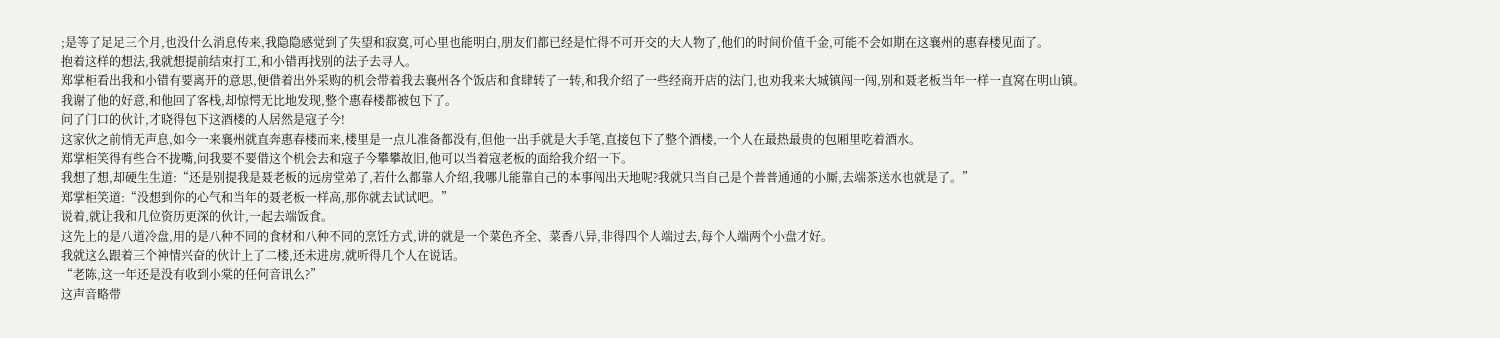;是等了足足三个月,也没什么消息传来,我隐隐感觉到了失望和寂寞,可心里也能明白,朋友们都已经是忙得不可开交的大人物了,他们的时间价值千金,可能不会如期在这襄州的惠春楼见面了。
抱着这样的想法,我就想提前结束打工,和小错再找别的法子去寻人。
郑掌柜看出我和小错有要离开的意思,便借着出外采购的机会带着我去襄州各个饭店和食肆转了一转,和我介绍了一些经商开店的法门,也劝我来大城镇闯一闯,别和聂老板当年一样一直窝在明山镇。
我谢了他的好意,和他回了客栈,却惊愕无比地发现,整个惠春楼都被包下了。
问了门口的伙计,才晓得包下这酒楼的人居然是寇子今!
这家伙之前悄无声息,如今一来襄州就直奔惠春楼而来,楼里是一点儿准备都没有,但他一出手就是大手笔,直接包下了整个酒楼,一个人在最热最贵的包厢里吃着酒水。
郑掌柜笑得有些合不拢嘴,问我要不要借这个机会去和寇子今攀攀故旧,他可以当着寇老板的面给我介绍一下。
我想了想,却硬生生道:“还是别提我是聂老板的远房堂弟了,若什么都靠人介绍,我哪儿能靠自己的本事闯出天地呢?我就只当自己是个普普通通的小厮,去端茶送水也就是了。”
郑掌柜笑道:“没想到你的心气和当年的聂老板一样高,那你就去试试吧。”
说着,就让我和几位资历更深的伙计,一起去端饭食。
这先上的是八道冷盘,用的是八种不同的食材和八种不同的烹饪方式,讲的就是一个菜色齐全、菜香八异,非得四个人端过去,每个人端两个小盘才好。
我就这么跟着三个神情兴奋的伙计上了二楼,还未进房,就听得几个人在说话。
“老陈,这一年还是没有收到小棠的任何音讯么?”
这声音略带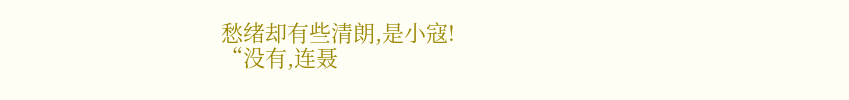愁绪却有些清朗,是小寇!
“没有,连聂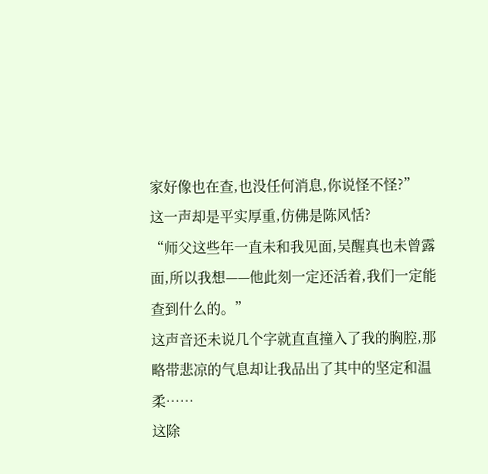家好像也在查,也没任何消息,你说怪不怪?”
这一声却是平实厚重,仿佛是陈风恬?
“师父这些年一直未和我见面,吴醒真也未曾露面,所以我想——他此刻一定还活着,我们一定能查到什么的。”
这声音还未说几个字就直直撞入了我的胸腔,那略带悲凉的气息却让我品出了其中的坚定和温柔……
这除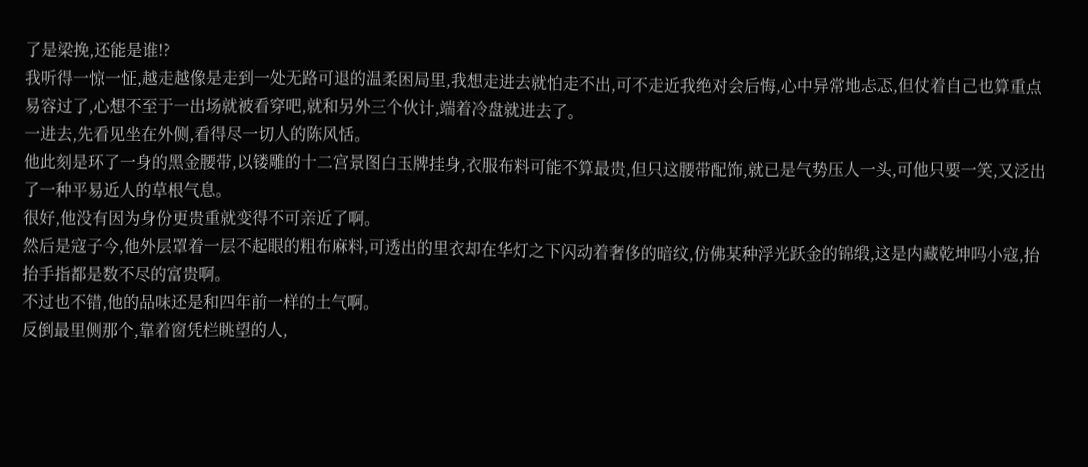了是梁挽,还能是谁!?
我听得一惊一怔,越走越像是走到一处无路可退的温柔困局里,我想走进去就怕走不出,可不走近我绝对会后悔,心中异常地忐忑,但仗着自己也算重点易容过了,心想不至于一出场就被看穿吧,就和另外三个伙计,端着冷盘就进去了。
一进去,先看见坐在外侧,看得尽一切人的陈风恬。
他此刻是环了一身的黑金腰带,以镂雕的十二宫景图白玉牌挂身,衣服布料可能不算最贵,但只这腰带配饰,就已是气势压人一头,可他只要一笑,又泛出了一种平易近人的草根气息。
很好,他没有因为身份更贵重就变得不可亲近了啊。
然后是寇子今,他外层罩着一层不起眼的粗布麻料,可透出的里衣却在华灯之下闪动着奢侈的暗纹,仿佛某种浮光跃金的锦缎,这是内藏乾坤吗小寇,抬抬手指都是数不尽的富贵啊。
不过也不错,他的品味还是和四年前一样的土气啊。
反倒最里侧那个,靠着窗凭栏眺望的人,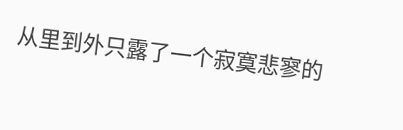从里到外只露了一个寂寞悲寥的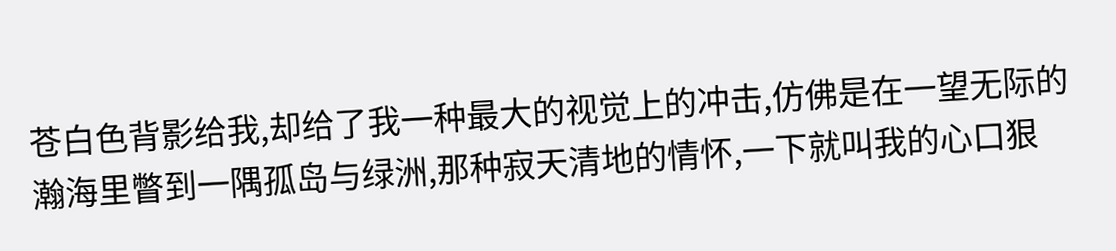苍白色背影给我,却给了我一种最大的视觉上的冲击,仿佛是在一望无际的瀚海里瞥到一隅孤岛与绿洲,那种寂天清地的情怀,一下就叫我的心口狠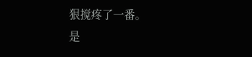狠搅疼了一番。
是